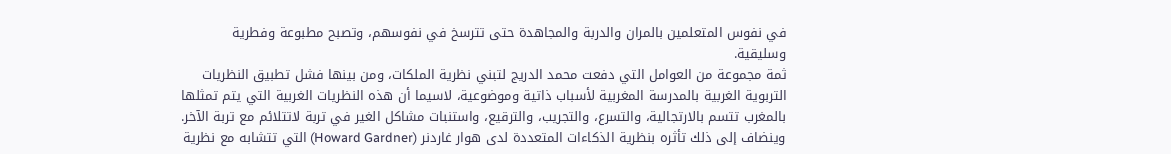في نفوس المتعلمين بالمران والدربة والمجاهدة حتى تترسخ في نفوسهم، وتصبح مطبوعة وفطرية وسليقية.
ثمة مجموعة من العوامل التي دفعت محمد الدريج لتبني نظرية الملكات، ومن بينها فشل تطبيق النظريات التربوية الغربية بالمدرسة المغربية لأسباب ذاتية وموضوعية، لاسيما أن هذه النظريات الغربية التي يتم تمثلها بالمغرب تتسم بالارتجالية، والتسرع، والتجريب، والترقيع، واستنبات مشاكل الغير في تربة لاتتلائم مع تربة الآخر.
وينضاف إلى ذلك تأثره بنظرية الذكاءات المتعددة لدى هوار غاردنر (Howard Gardner) التي تتشابه مع نظرية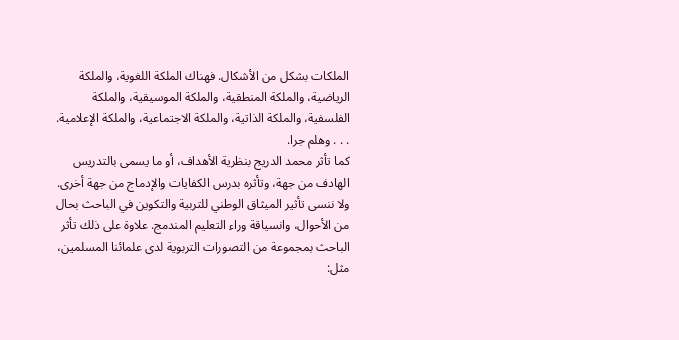الملكات بشكل من الأشكال. فهناك الملكة اللغوية، والملكة الرياضية، والملكة المنطقية، والملكة الموسيقية، والملكة الفلسفية، والملكة الذاتية، والملكة الاجتماعية، والملكة الإعلامية. . . . وهلم جرا.
كما تأثر محمد الدريج بنظرية الأهداف، أو ما يسمى بالتدريس الهادف من جهة، وتأثره بدرس الكفايات والإدماج من جهة أخرى. ولا ننسى تأثير الميثاق الوطني للتربية والتكوين في الباحث بحال من الأحوال، وانسياقة وراء التعليم المندمج. علاوة على ذلك تأثر الباحث بمجموعة من التصورات التربوية لدى علمائنا المسلمين، مثل: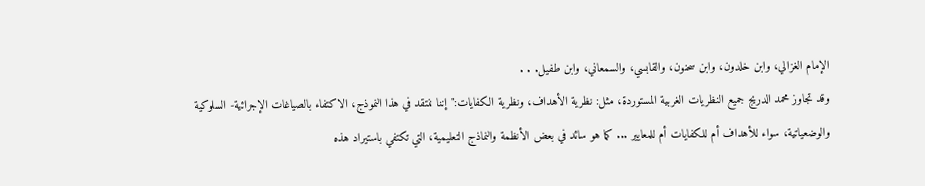الإمام الغزالي، وابن خلدون، وابن سحنون، والقابسي، والسمعاني، وابن طفيل. . .
وقد تجاوز محمد الدريج جميع النظريات الغربية المستوردة، مثل: نظرية الأهداف، ونظرية الكفايات:"إننا ننتقد في هذا النموذج، الاكتفاء بالصياغات الإجرائية- السلوكية والوضعياتية، سواء للأهداف أم للكفايات أم للمعايير ... كما هو سائد في بعض الأنظمة والنماذج التعليمية، التي تكتفي باستيراد هذه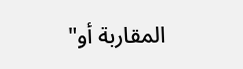المقاربة أو"